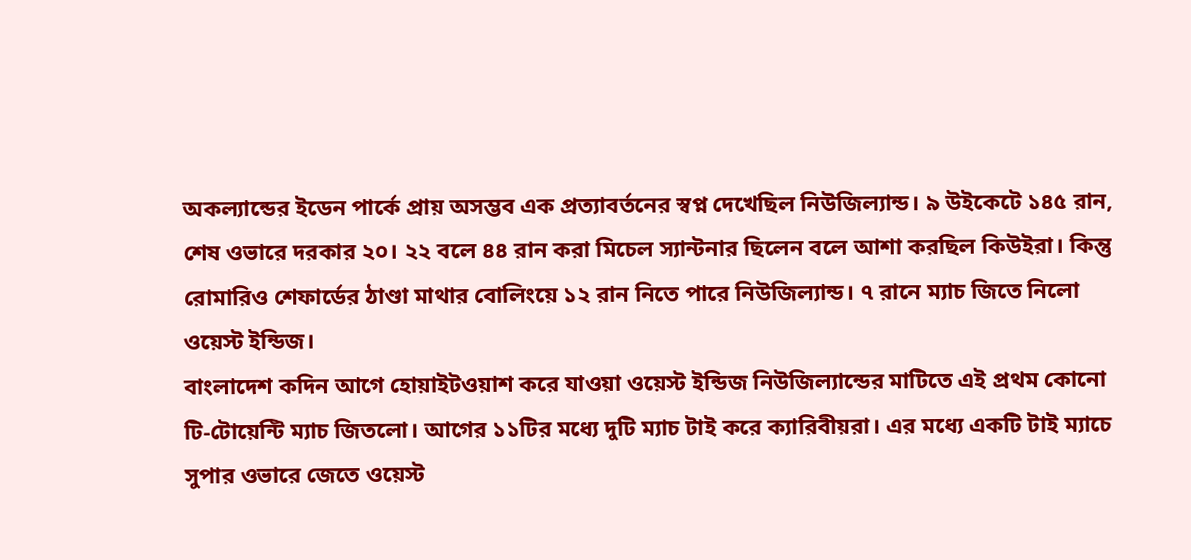অকল্যান্ডের ইডেন পার্কে প্রায় অসম্ভব এক প্রত্যাবর্তনের স্বপ্ন দেখেছিল নিউজিল্যান্ড। ৯ উইকেটে ১৪৫ রান, শেষ ওভারে দরকার ২০। ২২ বলে ৪৪ রান করা মিচেল স্যান্টনার ছিলেন বলে আশা করছিল কিউইরা। কিন্তু রোমারিও শেফার্ডের ঠাণ্ডা মাথার বোলিংয়ে ১২ রান নিতে পারে নিউজিল্যান্ড। ৭ রানে ম্যাচ জিতে নিলো ওয়েস্ট ইন্ডিজ।
বাংলাদেশ কদিন আগে হোয়াইটওয়াশ করে যাওয়া ওয়েস্ট ইন্ডিজ নিউজিল্যান্ডের মাটিতে এই প্রথম কোনো টি-টোয়েন্টি ম্যাচ জিতলো। আগের ১১টির মধ্যে দুটি ম্যাচ টাই করে ক্যারিবীয়রা। এর মধ্যে একটি টাই ম্যাচে সুপার ওভারে জেতে ওয়েস্ট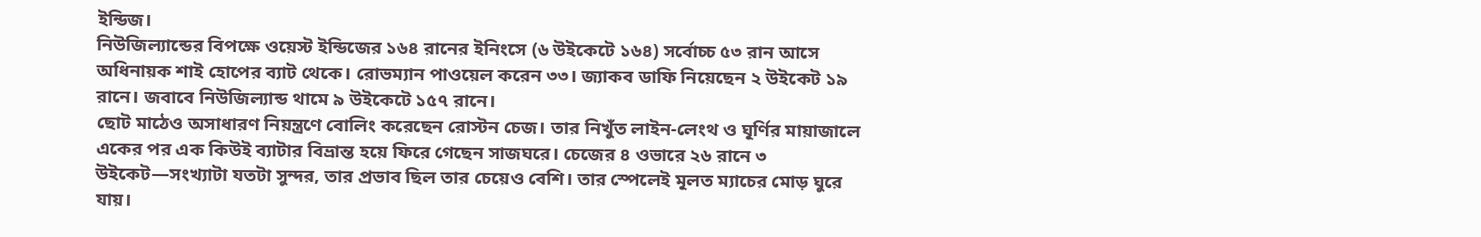ইন্ডিজ।
নিউজিল্যান্ডের বিপক্ষে ওয়েস্ট ইন্ডিজের ১৬৪ রানের ইনিংসে (৬ উইকেটে ১৬৪) সর্বোচ্চ ৫৩ রান আসে অধিনায়ক শাই হোপের ব্যাট থেকে। রোভম্যান পাওয়েল করেন ৩৩। জ্যাকব ডাফি নিয়েছেন ২ উইকেট ১৯ রানে। জবাবে নিউজিল্যান্ড থামে ৯ উইকেটে ১৫৭ রানে।
ছোট মাঠেও অসাধারণ নিয়ন্ত্রণে বোলিং করেছেন রোস্টন চেজ। তার নিখুঁত লাইন-লেংথ ও ঘূর্ণির মায়াজালে একের পর এক কিউই ব্যাটার বিভ্রান্ত হয়ে ফিরে গেছেন সাজঘরে। চেজের ৪ ওভারে ২৬ রানে ৩ উইকেট—সংখ্যাটা যতটা সুন্দর, তার প্রভাব ছিল তার চেয়েও বেশি। তার স্পেলেই মূলত ম্যাচের মোড় ঘুরে যায়।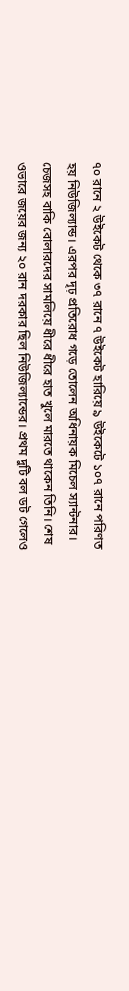৭০ রানে ২ উইকেট থেকে ৩৭ রানে ৭ উইকেট হারিয়ে ৯ উইকেটে ১০৭ রানে পরিণত হয় নিউজিল্যান্ড। এরপর দৃঢ় প্রতিরোধ গড়ে তোলেন অধিনায়ক মিচেল স্যান্টনার। চেজসহ বাকি বোলারদের সামলিয়ে ধীরে ধীরে হাত খুলে মারতে থাকেন তিনি। শেষ ওভারে জয়ের জন্য ২০ রান দরকার ছিল নিউজিল্যান্ডের। প্রথম দুটি বল ডট গেলেও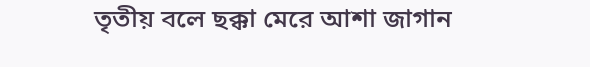তৃতীয় বলে ছক্কা মেরে আশা জাগান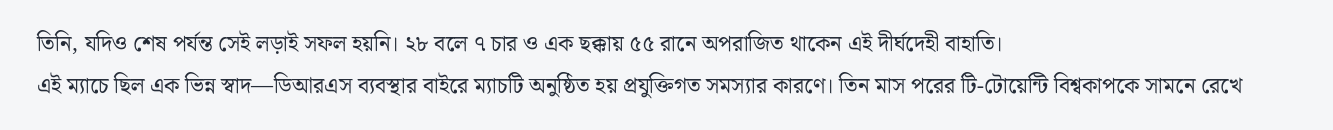তিনি, যদিও শেষ পর্যন্ত সেই লড়াই সফল হয়নি। ২৮ বলে ৭ চার ও এক ছক্কায় ৫৫ রানে অপরাজিত থাকেন এই দীর্ঘদেহী বাহাতি।
এই ম্যাচে ছিল এক ভিন্ন স্বাদ—ডিআরএস ব্যবস্থার বাইরে ম্যাচটি অনুষ্ঠিত হয় প্রযুক্তিগত সমস্যার কারণে। তিন মাস পরের টি-টোয়েন্টি বিশ্বকাপকে সামনে রেখে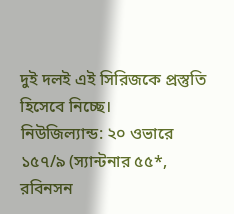দুই দলই এই সিরিজকে প্রস্তুতি হিসেবে নিচ্ছে।
নিউজিল্যান্ড: ২০ ওভারে ১৫৭/৯ (স্যান্টনার ৫৫*, রবিনসন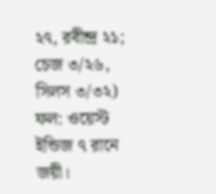২৭, রবীন্দ্র ২১; চেজ ৩/২৬, সিলস ৩/৩২)
ফল: ওয়েস্ট ইন্ডিজ ৭ রানে জয়ী।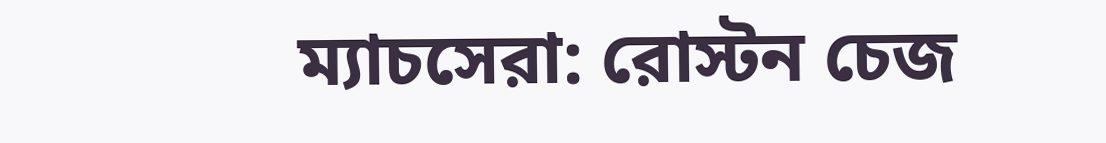ম্যাচসেরা: রোস্টন চেজ